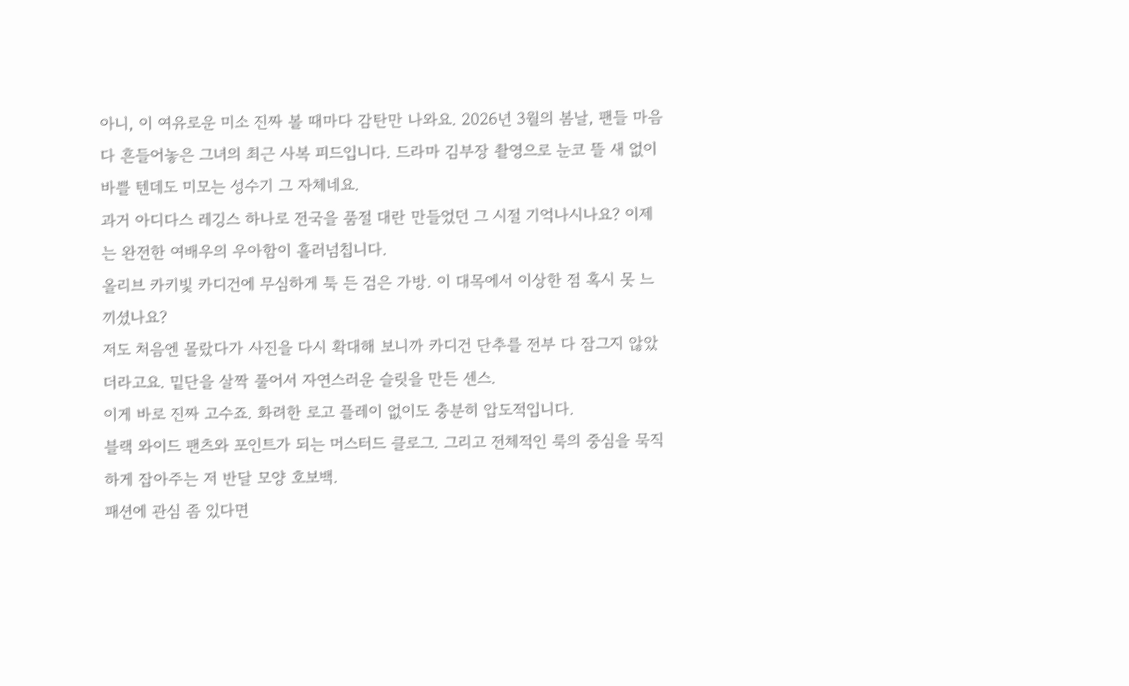아니, 이 여유로운 미소 진짜 볼 때마다 감탄만 나와요. 2026년 3월의 봄날, 팬들 마음 다 흔들어놓은 그녀의 최근 사복 피드입니다. 드라마 김부장 촬영으로 눈코 뜰 새 없이 바쁠 텐데도 미모는 성수기 그 자체네요.
과거 아디다스 레깅스 하나로 전국을 품절 대란 만들었던 그 시절 기억나시나요? 이제는 완전한 여배우의 우아함이 흘러넘칩니다.
올리브 카키빛 카디건에 무심하게 툭 든 검은 가방. 이 대목에서 이상한 점 혹시 못 느끼셨나요?
저도 처음엔 몰랐다가 사진을 다시 확대해 보니까 카디건 단추를 전부 다 잠그지 않았더라고요. 밑단을 살짝 풀어서 자연스러운 슬릿을 만든 센스.
이게 바로 진짜 고수죠. 화려한 로고 플레이 없이도 충분히 압도적입니다.
블랙 와이드 팬츠와 포인트가 되는 머스터드 클로그. 그리고 전체적인 룩의 중심을 묵직하게 잡아주는 저 반달 모양 호보백.
패션에 관심 좀 있다면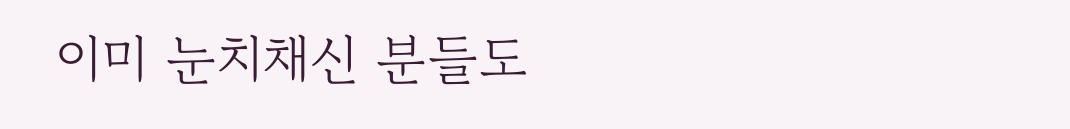이미 눈치채신 분들도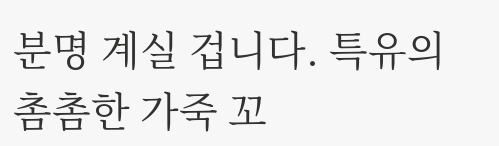분명 계실 겁니다. 특유의 촘촘한 가죽 꼬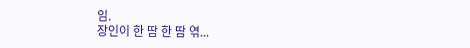임.
장인이 한 땀 한 땀 엮...